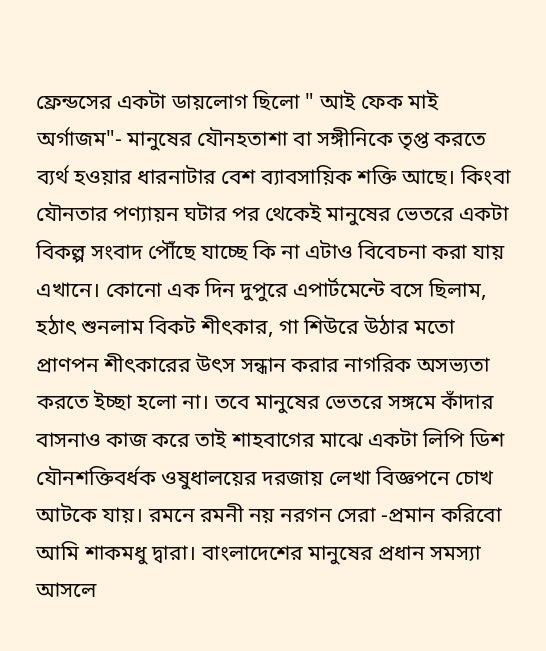ফ্রেন্ডসের একটা ডায়লোগ ছিলো " আই ফেক মাই অর্গাজম"- মানুষের যৌনহতাশা বা সঙ্গীনিকে তৃপ্ত করতে ব্যর্থ হওয়ার ধারনাটার বেশ ব্যাবসায়িক শক্তি আছে। কিংবা যৌনতার পণ্যায়ন ঘটার পর থেকেই মানুষের ভেতরে একটা বিকল্প সংবাদ পৌঁছে যাচ্ছে কি না এটাও বিবেচনা করা যায় এখানে। কোনো এক দিন দুপুরে এপার্টমেন্টে বসে ছিলাম, হঠাৎ শুনলাম বিকট শীৎকার, গা শিউরে উঠার মতো প্রাণপন শীৎকারের উৎস সন্ধান করার নাগরিক অসভ্যতা করতে ইচ্ছা হলো না। তবে মানুষের ভেতরে সঙ্গমে কাঁদার বাসনাও কাজ করে তাই শাহবাগের মাঝে একটা লিপি ডিশ যৌনশক্তিবর্ধক ওষুধালয়ের দরজায় লেখা বিজ্ঞপনে চোখ আটকে যায়। রমনে রমনী নয় নরগন সেরা -প্রমান করিবো আমি শাকমধু দ্বারা। বাংলাদেশের মানুষের প্রধান সমস্যা আসলে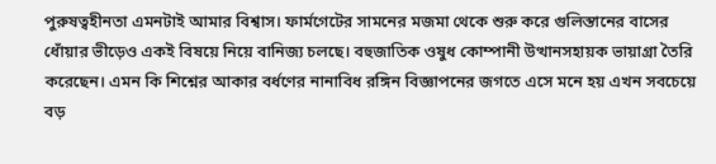পুরুষত্বহীনতা এমনটাই আমার বিশ্বাস। ফার্মগেটের সামনের মজমা থেকে শুরু করে গুলিস্তানের বাসের ধোঁয়ার ভীড়েও একই বিষয়ে নিয়ে বানিজ্য চলছে। বহুজাতিক ওষুধ কোম্পানী উত্থানসহায়ক ভায়াগ্রা তৈরি করেছেন। এমন কি শিশ্নের আকার বর্ধণের নানাবিধ রঙ্গিন বিজ্ঞাপনের জগতে এসে মনে হয় এখন সবচেয়ে বড়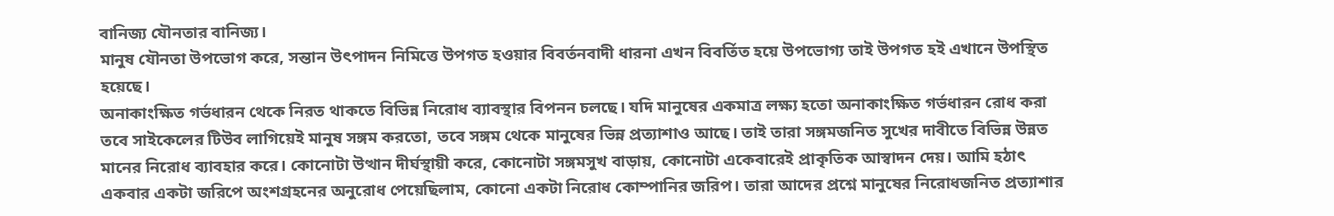বানিজ্য যৌনতার বানিজ্য।
মানুষ যৌনতা উপভোগ করে, সন্তান উৎপাদন নিমিত্তে উপগত হওয়ার বিবর্তনবাদী ধারনা এখন বিবর্তিত হয়ে উপভোগ্য তাই উপগত হই এখানে উপস্থিত হয়েছে।
অনাকাংক্ষিত গর্ভধারন থেকে নিরত থাকতে বিভিন্ন নিরোধ ব্যাবস্থার বিপনন চলছে। যদি মানুষের একমাত্র লক্ষ্য হতো অনাকাংক্ষিত গর্ভধারন রোধ করা তবে সাইকেলের টিউব লাগিয়েই মানুষ সঙ্গম করতো, তবে সঙ্গম থেকে মানুষের ভিন্ন প্রত্যাশাও আছে। তাই তারা সঙ্গমজনিত সুখের দাবীতে বিভিন্ন উন্নত মানের নিরোধ ব্যাবহার করে। কোনোটা উত্থান দীর্ঘস্থায়ী করে, কোনোটা সঙ্গমসুখ বাড়ায়, কোনোটা একেবারেই প্রাকৃতিক আস্বাদন দেয়। আমি হঠাৎ একবার একটা জরিপে অংশগ্রহনের অনুরোধ পেয়েছিলাম, কোনো একটা নিরোধ কোম্পানির জরিপ। তারা আদের প্রশ্নে মানুষের নিরোধজনিত প্রত্যাশার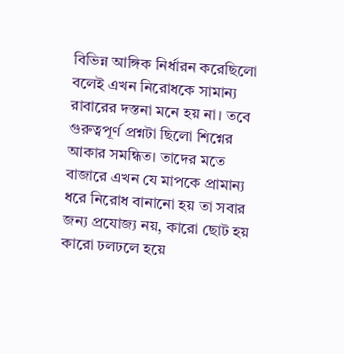বিভিন্ন আঙ্গিক নির্ধারন করেছিলো বলেই এখন নিরোধকে সামান্য রাবারের দস্তনা মনে হয় না। তবে গুরুত্বপূর্ণ প্রশ্নটা ছিলো শিশ্নের আকার সমন্ধিত। তাদের মতে বাজারে এখন যে মাপকে প্রামান্য ধরে নিরোধ বানানো হয় তা সবার জন্য প্রযোজ্য নয়, কারো ছোট হয় কারো ঢলঢলে হয়ে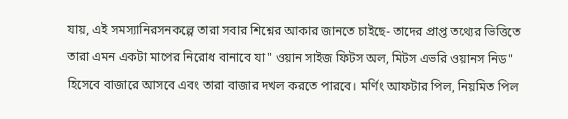যায়, এই সমস্যানিরসনকল্পে তারা সবার শিশ্নের আকার জানতে চাইছে- তাদের প্রাপ্ত তথ্যের ভিত্তিতে তারা এমন একটা মাপের নিরোধ বানাবে যা" ওয়ান সাইজ ফিটস অল, মিটস এভরি ওয়ানস নিড" হিসেবে বাজারে আসবে এবং তারা বাজার দখল করতে পারবে। মর্ণিং আফটার পিল, নিয়মিত পিল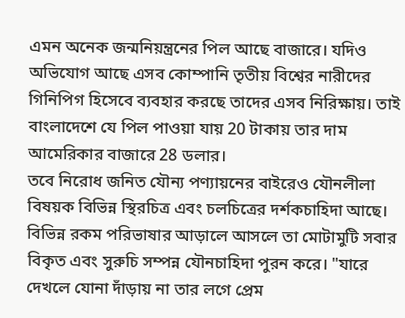এমন অনেক জন্মনিয়ন্ত্রনের পিল আছে বাজারে। যদিও অভিযোগ আছে এসব কোম্পানি তৃতীয় বিশ্বের নারীদের গিনিপিগ হিসেবে ব্যবহার করছে তাদের এসব নিরিক্ষায়। তাই বাংলাদেশে যে পিল পাওয়া যায় 20 টাকায় তার দাম আমেরিকার বাজারে 28 ডলার।
তবে নিরোধ জনিত যৌন্য পণ্যায়নের বাইরেও যৌনলীলা বিষয়ক বিভিন্ন স্থিরচিত্র এবং চলচিত্রের দর্শকচাহিদা আছে। বিভিন্ন রকম পরিভাষার আড়ালে আসলে তা মোটামুটি সবার বিকৃত এবং সুরুচি সম্পন্ন যৌনচাহিদা পুরন করে। "যারে দেখলে যোনা দাঁড়ায় না তার লগে প্রেম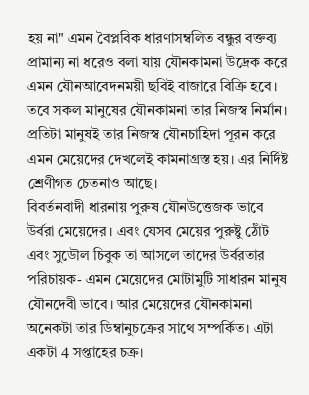হয় না" এমন বৈপ্লবিক ধারণাসম্বলিত বন্ধুর বক্তব্য প্রামান্য না ধরেও বলা যায় যৌনকামনা উদ্রেক করে এমন যৌনআবেদনময়ী ছবিই বাজারে বিক্রি হবে। তবে সকল মানুষের যৌনকামনা তার নিজস্ব নির্মান। প্রতিটা মানুষই তার নিজস্ব যৌনচাহিদা পূরন করে এমন মেয়েদের দেখলেই কামনাগ্রস্ত হয়। এর নির্দিষ্ট শ্রেণীগত চেতনাও আছে।
বিবর্তনবাদী ধারনায় পুরুষ যৌনউত্তেজক ভাবে উর্বরা মেয়েদের। এবং যেসব মেয়ের পুরুষ্টু ঠোঁট এবং সুডৌল চিবুক তা আসলে তাদের উর্বরতার পরিচায়ক- এমন মেয়েদের মোটামুটি সাধারন মানুষ যৌনদেবী ভাবে। আর মেয়েদের যৌনকামনা অনেকটা তার ডিম্বানুচক্রের সাথে সম্পর্কিত। এটা একটা 4 সপ্তাহের চক্র।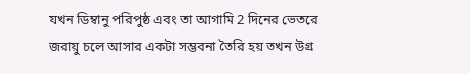যখন ডিম্বানু পরিপুষ্ঠ এবং তা আগামি 2 দিনের ভেতরে জরায়ু চলে আসার একটা সম্ভবনা তৈরি হয় তখন উগ্র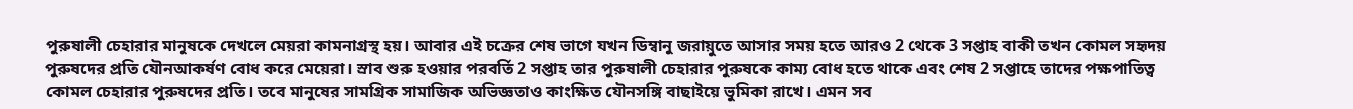পুরুষালী চেহারার মানুষকে দেখলে মেয়রা কামনাগ্রস্থ হয়। আবার এই চক্রের শেষ ভাগে যখন ডিম্বানু জরায়ুতে আসার সময় হতে আরও 2 থেকে 3 সপ্তাহ বাকী তখন কোমল সহৃদয় পুরুষদের প্রতি যৌনআকর্ষণ বোধ করে মেয়েরা। স্রাব শুরু হওয়ার পরবর্তি 2 সপ্তাহ তার পুরুষালী চেহারার পুরুষকে কাম্য বোধ হতে থাকে এবং শেষ 2 সপ্তাহে তাদের পক্ষপাতিত্ব কোমল চেহারার পুরুষদের প্রতি। তবে মানুষের সামগ্রিক সামাজিক অভিজ্ঞতাও কাংক্ষিত যৌনসঙ্গি বাছাইয়ে ভুমিকা রাখে। এমন সব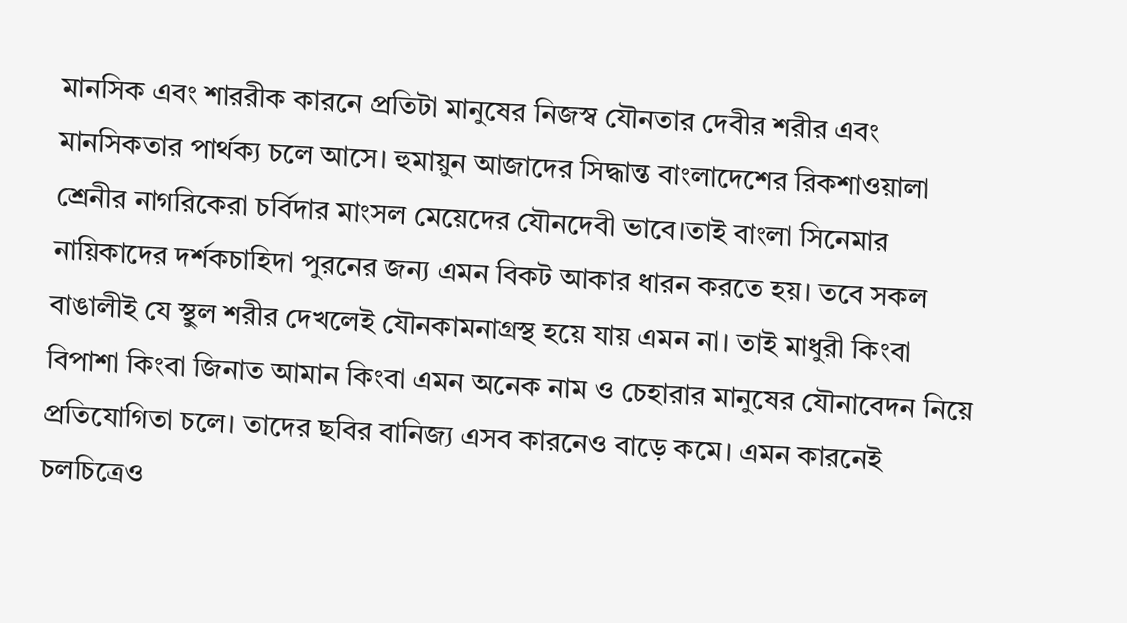মানসিক এবং শাররীক কারনে প্রতিটা মানুষের নিজস্ব যৌনতার দেবীর শরীর এবং মানসিকতার পার্থক্য চলে আসে। হুমায়ুন আজাদের সিদ্ধান্ত বাংলাদেশের রিকশাওয়ালা শ্রেনীর নাগরিকেরা চর্বিদার মাংসল মেয়েদের যৌনদেবী ভাবে।তাই বাংলা সিনেমার নায়িকাদের দর্শকচাহিদা পুরনের জন্য এমন বিকট আকার ধারন করতে হয়। তবে সকল বাঙালীই যে স্থুল শরীর দেখলেই যৌনকামনাগ্রস্থ হয়ে যায় এমন না। তাই মাধুরী কিংবা বিপাশা কিংবা জিনাত আমান কিংবা এমন অনেক নাম ও চেহারার মানুষের যৌনাবেদন নিয়ে প্রতিযোগিতা চলে। তাদের ছবির বানিজ্য এসব কারনেও বাড়ে কমে। এমন কারনেই চলচিত্রেও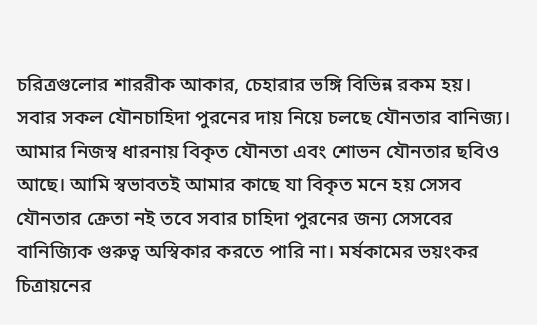চরিত্রগুলোর শাররীক আকার, চেহারার ভঙ্গি বিভিন্ন রকম হয়। সবার সকল যৌনচাহিদা পুরনের দায় নিয়ে চলছে যৌনতার বানিজ্য। আমার নিজস্ব ধারনায় বিকৃত যৌনতা এবং শোভন যৌনতার ছবিও আছে। আমি স্বভাবতই আমার কাছে যা বিকৃত মনে হয় সেসব যৌনতার ক্রেতা নই তবে সবার চাহিদা পুরনের জন্য সেসবের বানিজ্যিক গুরুত্ব অস্বিকার করতে পারি না। মর্ষকামের ভয়ংকর চিত্রায়নের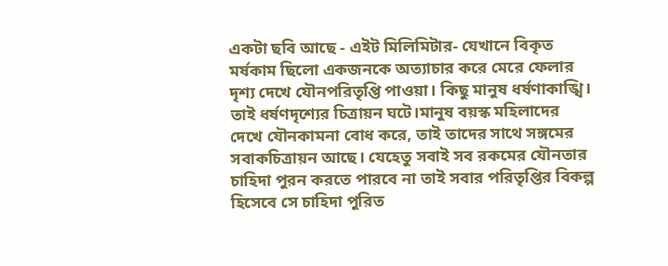একটা ছবি আছে - এইট মিলিমিটার- যেখানে বিকৃত মর্ষকাম ছিলো একজনকে অত্যাচার করে মেরে ফেলার দৃশ্য দেখে যৌনপরিতৃপ্তি পাওয়া। কিছু মানুষ ধর্ষণাকাঙ্খি। তাই ধর্ষণদৃশ্যের চিত্রায়ন ঘটে।মানুষ বয়স্ক মহিলাদের দেখে যৌনকামনা বোধ করে, তাই তাদের সাথে সঙ্গমের সবাকচিত্রায়ন আছে। যেহেতু সবাই সব রকমের যৌনতার চাহিদা পুরন করতে পারবে না তাই সবার পরিতৃপ্তির বিকল্প হিসেবে সে চাহিদা পুরিত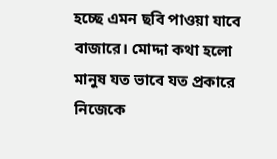হচ্ছে এমন ছবি পাওয়া যাবে বাজারে। মোদ্দা কথা হলো মানুষ যত ভাবে যত প্রকারে নিজেকে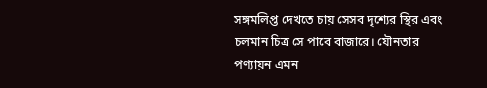সঙ্গমলিপ্ত দেখতে চায় সেসব দৃশ্যের স্থির এবং চলমান চিত্র সে পাবে বাজারে। যৌনতার পণ্যায়ন এমন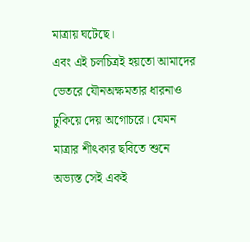মাত্রায় ঘটেছে।
এবং এই চলচিত্রই হয়তো আমাদের ভেতরে যৌনঅক্ষমতার ধারনাও ঢুকিয়ে দেয় অগোচরে। যেমন মাত্রার শীৎকার ছবিতে শুনে অভ্যস্ত সেই একই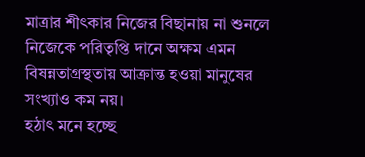মাত্রার শীৎকার নিজের বিছানায় না শুনলে নিজেকে পরিতৃপ্তি দানে অক্ষম এমন বিষন্নতাগ্রস্থতায় আক্রান্ত হওয়া মানুষের সংখ্যাও কম নয়।
হঠাৎ মনে হচ্ছে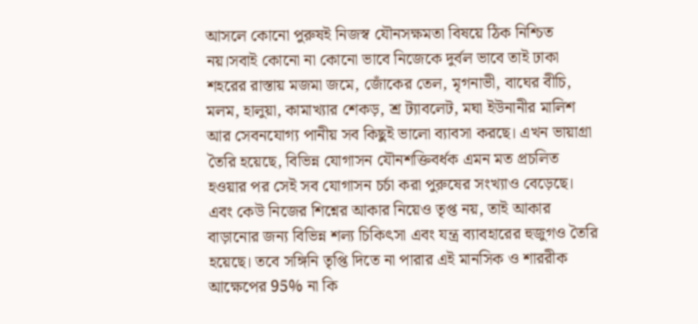আসলে কোনো পুরুষই নিজস্ব যৌনসক্ষমতা বিষয়ে ঠিক নিশ্চিত নয়।সবাই কোনো না কোনো ভাবে নিজেকে দুর্বল ভাবে তাই ঢাকা শহরের রাস্তায় মজমা জমে, জোঁকের তেল, মৃগনাভী, বাঘের বীচি, মলম, হালুয়া, কামাখ্যার শেকড়, শ্র ট্যাবলেট, মঘা ইউনানীর মালিশ আর সেবনযোগ্য পানীয় সব কিছুই ভালো ব্যাবসা করছে। এখন ভায়াগ্রা তৈরি হয়েছে, বিভিন্ন যোগাসন যৌনশক্তিবর্ধক এমন মত প্রচলিত হওয়ার পর সেই সব যোগাসন চর্চা করা পুরুষের সংখ্যাও বেড়েছে।
এবং কেউ নিজের শিশ্নের আকার নিয়েও তৃপ্ত নয়, তাই আকার বাড়ানোর জন্য বিভিন্ন শল্য চিকিৎসা এবং যন্ত্র ব্যাবহারের হুজুগও তৈরি হয়েছে। তবে সঙ্গিনি তৃপ্তি দিতে না পারার এই মানসিক ও শাররীক আক্ষেপের 95% না কি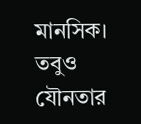মানসিক। তবুও যৌনতার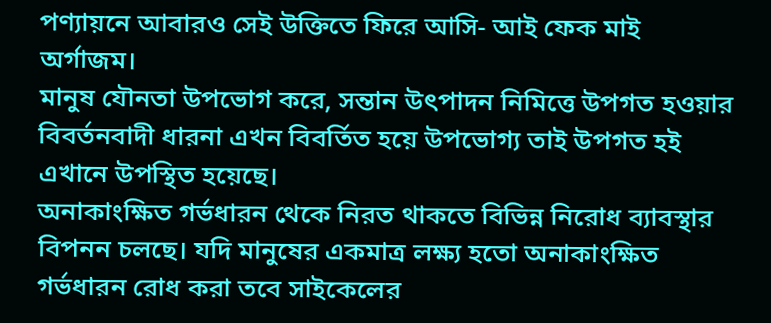পণ্যায়নে আবারও সেই উক্তিতে ফিরে আসি- আই ফেক মাই অর্গাজম।
মানুষ যৌনতা উপভোগ করে, সন্তান উৎপাদন নিমিত্তে উপগত হওয়ার বিবর্তনবাদী ধারনা এখন বিবর্তিত হয়ে উপভোগ্য তাই উপগত হই এখানে উপস্থিত হয়েছে।
অনাকাংক্ষিত গর্ভধারন থেকে নিরত থাকতে বিভিন্ন নিরোধ ব্যাবস্থার বিপনন চলছে। যদি মানুষের একমাত্র লক্ষ্য হতো অনাকাংক্ষিত গর্ভধারন রোধ করা তবে সাইকেলের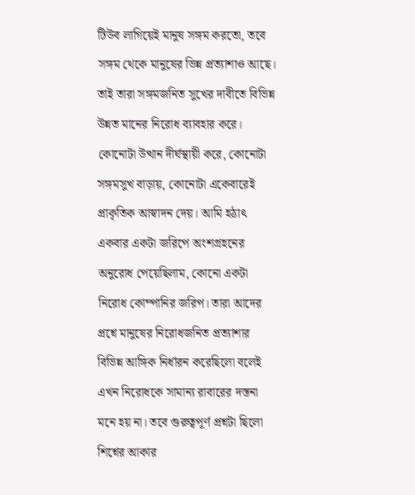টিউব লাগিয়েই মানুষ সঙ্গম করতো, তবে সঙ্গম থেকে মানুষের ভিন্ন প্রত্যাশাও আছে। তাই তারা সঙ্গমজনিত সুখের দাবীতে বিভিন্ন উন্নত মানের নিরোধ ব্যাবহার করে। কোনোটা উত্থান দীর্ঘস্থায়ী করে, কোনোটা সঙ্গমসুখ বাড়ায়, কোনোটা একেবারেই প্রাকৃতিক আস্বাদন দেয়। আমি হঠাৎ একবার একটা জরিপে অংশগ্রহনের অনুরোধ পেয়েছিলাম, কোনো একটা নিরোধ কোম্পানির জরিপ। তারা আদের প্রশ্নে মানুষের নিরোধজনিত প্রত্যাশার বিভিন্ন আঙ্গিক নির্ধারন করেছিলো বলেই এখন নিরোধকে সামান্য রাবারের দস্তনা মনে হয় না। তবে গুরুত্বপূর্ণ প্রশ্নটা ছিলো শিশ্নের আকার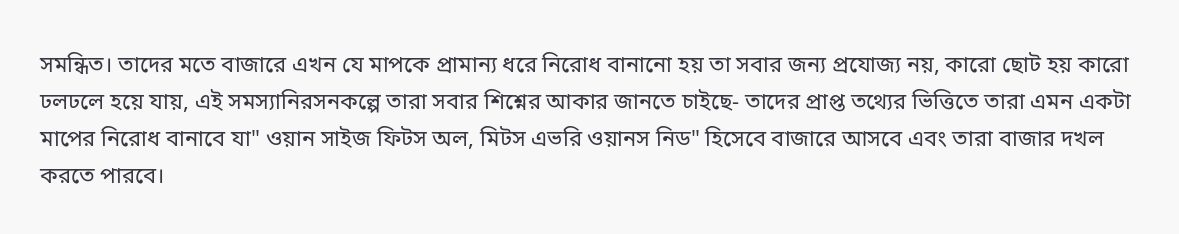সমন্ধিত। তাদের মতে বাজারে এখন যে মাপকে প্রামান্য ধরে নিরোধ বানানো হয় তা সবার জন্য প্রযোজ্য নয়, কারো ছোট হয় কারো ঢলঢলে হয়ে যায়, এই সমস্যানিরসনকল্পে তারা সবার শিশ্নের আকার জানতে চাইছে- তাদের প্রাপ্ত তথ্যের ভিত্তিতে তারা এমন একটা মাপের নিরোধ বানাবে যা" ওয়ান সাইজ ফিটস অল, মিটস এভরি ওয়ানস নিড" হিসেবে বাজারে আসবে এবং তারা বাজার দখল করতে পারবে।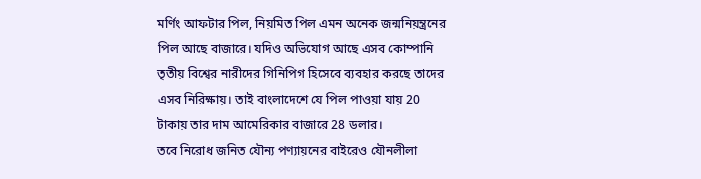মর্ণিং আফটার পিল, নিয়মিত পিল এমন অনেক জন্মনিয়ন্ত্রনের পিল আছে বাজারে। যদিও অভিযোগ আছে এসব কোম্পানি তৃতীয় বিশ্বের নারীদের গিনিপিগ হিসেবে ব্যবহার করছে তাদের এসব নিরিক্ষায়। তাই বাংলাদেশে যে পিল পাওয়া যায় 20 টাকায় তার দাম আমেরিকার বাজারে 28 ডলার।
তবে নিরোধ জনিত যৌন্য পণ্যায়নের বাইরেও যৌনলীলা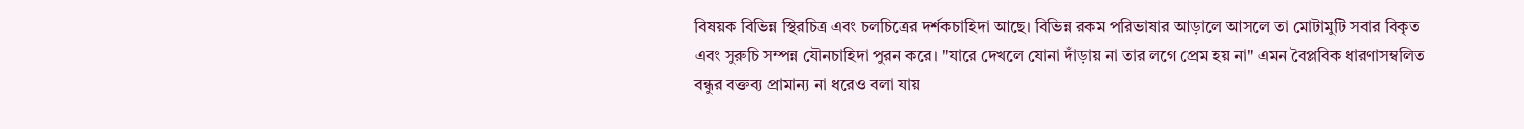বিষয়ক বিভিন্ন স্থিরচিত্র এবং চলচিত্রের দর্শকচাহিদা আছে। বিভিন্ন রকম পরিভাষার আড়ালে আসলে তা মোটামুটি সবার বিকৃত এবং সুরুচি সম্পন্ন যৌনচাহিদা পুরন করে। "যারে দেখলে যোনা দাঁড়ায় না তার লগে প্রেম হয় না" এমন বৈপ্লবিক ধারণাসম্বলিত বন্ধুর বক্তব্য প্রামান্য না ধরেও বলা যায়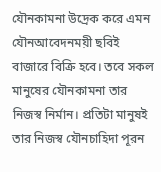যৌনকামনা উদ্রেক করে এমন যৌনআবেদনময়ী ছবিই বাজারে বিক্রি হবে। তবে সকল মানুষের যৌনকামনা তার নিজস্ব নির্মান। প্রতিটা মানুষই তার নিজস্ব যৌনচাহিদা পূরন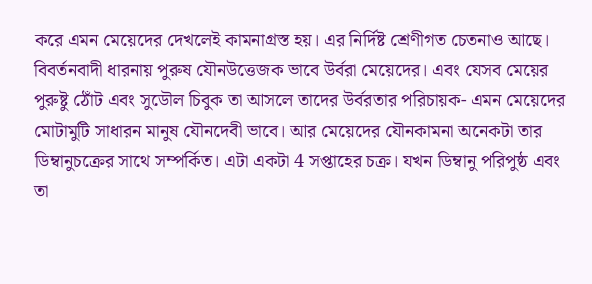করে এমন মেয়েদের দেখলেই কামনাগ্রস্ত হয়। এর নির্দিষ্ট শ্রেণীগত চেতনাও আছে।
বিবর্তনবাদী ধারনায় পুরুষ যৌনউত্তেজক ভাবে উর্বরা মেয়েদের। এবং যেসব মেয়ের পুরুষ্টু ঠোঁট এবং সুডৌল চিবুক তা আসলে তাদের উর্বরতার পরিচায়ক- এমন মেয়েদের মোটামুটি সাধারন মানুষ যৌনদেবী ভাবে। আর মেয়েদের যৌনকামনা অনেকটা তার ডিম্বানুচক্রের সাথে সম্পর্কিত। এটা একটা 4 সপ্তাহের চক্র। যখন ডিম্বানু পরিপুষ্ঠ এবং তা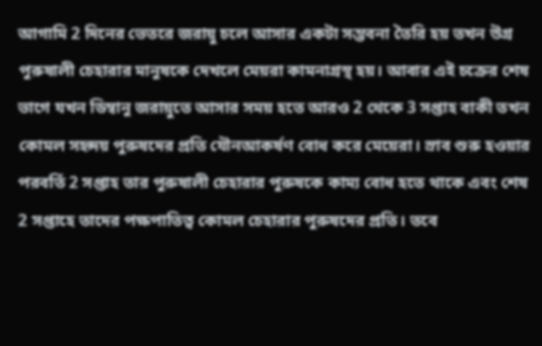আগামি 2 দিনের ভেতরে জরায়ু চলে আসার একটা সম্ভবনা তৈরি হয় তখন উগ্র পুরুষালী চেহারার মানুষকে দেখলে মেয়রা কামনাগ্রস্থ হয়। আবার এই চক্রের শেষ ভাগে যখন ডিম্বানু জরায়ুতে আসার সময় হতে আরও 2 থেকে 3 সপ্তাহ বাকী তখন কোমল সহৃদয় পুরুষদের প্রতি যৌনআকর্ষণ বোধ করে মেয়েরা। স্রাব শুরু হওয়ার পরবর্তি 2 সপ্তাহ তার পুরুষালী চেহারার পুরুষকে কাম্য বোধ হতে থাকে এবং শেষ 2 সপ্তাহে তাদের পক্ষপাতিত্ব কোমল চেহারার পুরুষদের প্রতি। তবে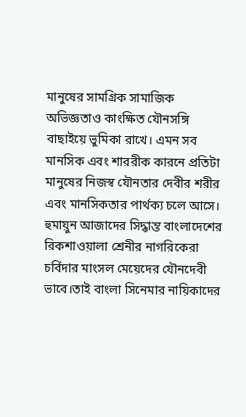মানুষের সামগ্রিক সামাজিক অভিজ্ঞতাও কাংক্ষিত যৌনসঙ্গি বাছাইয়ে ভুমিকা রাখে। এমন সব মানসিক এবং শাররীক কারনে প্রতিটা মানুষের নিজস্ব যৌনতার দেবীর শরীর এবং মানসিকতার পার্থক্য চলে আসে। হুমায়ুন আজাদের সিদ্ধান্ত বাংলাদেশের রিকশাওয়ালা শ্রেনীর নাগরিকেরা চর্বিদার মাংসল মেয়েদের যৌনদেবী ভাবে।তাই বাংলা সিনেমার নায়িকাদের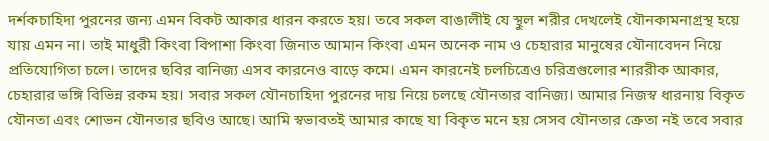দর্শকচাহিদা পুরনের জন্য এমন বিকট আকার ধারন করতে হয়। তবে সকল বাঙালীই যে স্থুল শরীর দেখলেই যৌনকামনাগ্রস্থ হয়ে যায় এমন না। তাই মাধুরী কিংবা বিপাশা কিংবা জিনাত আমান কিংবা এমন অনেক নাম ও চেহারার মানুষের যৌনাবেদন নিয়ে প্রতিযোগিতা চলে। তাদের ছবির বানিজ্য এসব কারনেও বাড়ে কমে। এমন কারনেই চলচিত্রেও চরিত্রগুলোর শাররীক আকার, চেহারার ভঙ্গি বিভিন্ন রকম হয়। সবার সকল যৌনচাহিদা পুরনের দায় নিয়ে চলছে যৌনতার বানিজ্য। আমার নিজস্ব ধারনায় বিকৃত যৌনতা এবং শোভন যৌনতার ছবিও আছে। আমি স্বভাবতই আমার কাছে যা বিকৃত মনে হয় সেসব যৌনতার ক্রেতা নই তবে সবার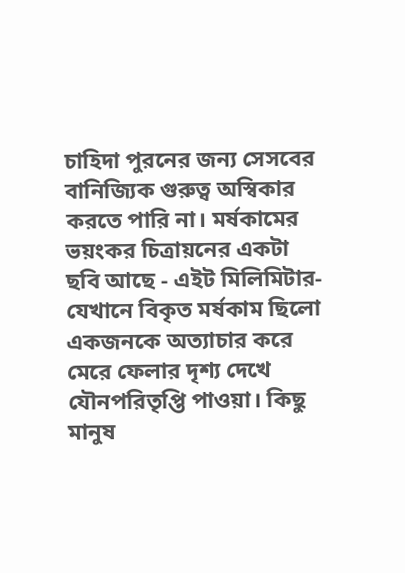চাহিদা পুরনের জন্য সেসবের বানিজ্যিক গুরুত্ব অস্বিকার করতে পারি না। মর্ষকামের ভয়ংকর চিত্রায়নের একটা ছবি আছে - এইট মিলিমিটার- যেখানে বিকৃত মর্ষকাম ছিলো একজনকে অত্যাচার করে মেরে ফেলার দৃশ্য দেখে যৌনপরিতৃপ্তি পাওয়া। কিছু মানুষ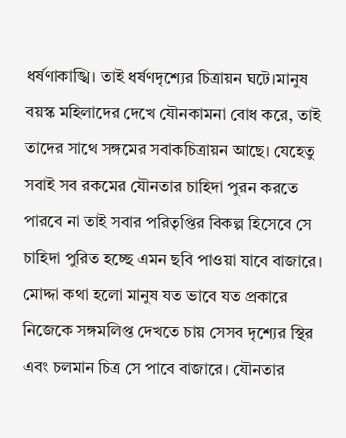ধর্ষণাকাঙ্খি। তাই ধর্ষণদৃশ্যের চিত্রায়ন ঘটে।মানুষ বয়স্ক মহিলাদের দেখে যৌনকামনা বোধ করে, তাই তাদের সাথে সঙ্গমের সবাকচিত্রায়ন আছে। যেহেতু সবাই সব রকমের যৌনতার চাহিদা পুরন করতে পারবে না তাই সবার পরিতৃপ্তির বিকল্প হিসেবে সে চাহিদা পুরিত হচ্ছে এমন ছবি পাওয়া যাবে বাজারে। মোদ্দা কথা হলো মানুষ যত ভাবে যত প্রকারে নিজেকে সঙ্গমলিপ্ত দেখতে চায় সেসব দৃশ্যের স্থির এবং চলমান চিত্র সে পাবে বাজারে। যৌনতার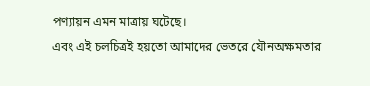পণ্যায়ন এমন মাত্রায় ঘটেছে।
এবং এই চলচিত্রই হয়তো আমাদের ভেতরে যৌনঅক্ষমতার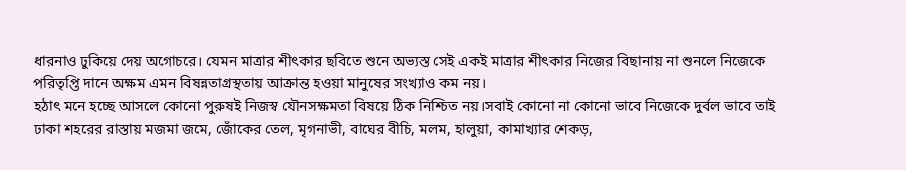ধারনাও ঢুকিয়ে দেয় অগোচরে। যেমন মাত্রার শীৎকার ছবিতে শুনে অভ্যস্ত সেই একই মাত্রার শীৎকার নিজের বিছানায় না শুনলে নিজেকে পরিতৃপ্তি দানে অক্ষম এমন বিষন্নতাগ্রস্থতায় আক্রান্ত হওয়া মানুষের সংখ্যাও কম নয়।
হঠাৎ মনে হচ্ছে আসলে কোনো পুরুষই নিজস্ব যৌনসক্ষমতা বিষয়ে ঠিক নিশ্চিত নয়।সবাই কোনো না কোনো ভাবে নিজেকে দুর্বল ভাবে তাই ঢাকা শহরের রাস্তায় মজমা জমে, জোঁকের তেল, মৃগনাভী, বাঘের বীচি, মলম, হালুয়া, কামাখ্যার শেকড়,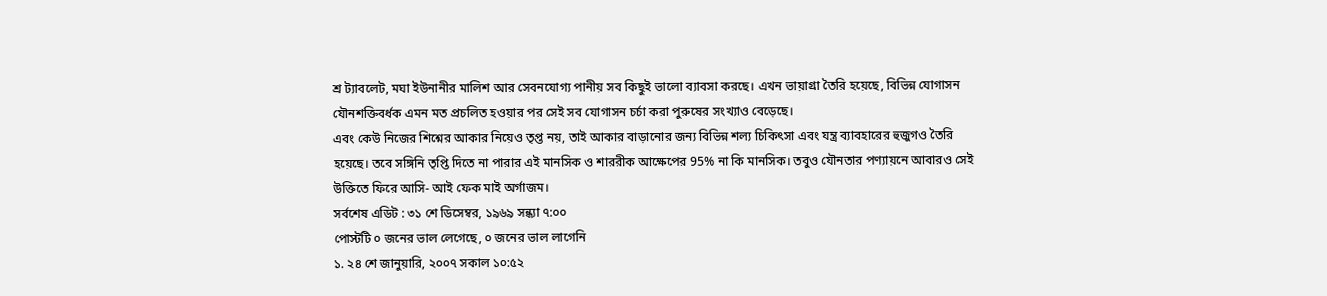শ্র ট্যাবলেট, মঘা ইউনানীর মালিশ আর সেবনযোগ্য পানীয় সব কিছুই ভালো ব্যাবসা করছে। এখন ভায়াগ্রা তৈরি হয়েছে, বিভিন্ন যোগাসন যৌনশক্তিবর্ধক এমন মত প্রচলিত হওয়ার পর সেই সব যোগাসন চর্চা করা পুরুষের সংখ্যাও বেড়েছে।
এবং কেউ নিজের শিশ্নের আকার নিয়েও তৃপ্ত নয়, তাই আকার বাড়ানোর জন্য বিভিন্ন শল্য চিকিৎসা এবং যন্ত্র ব্যাবহারের হুজুগও তৈরি হয়েছে। তবে সঙ্গিনি তৃপ্তি দিতে না পারার এই মানসিক ও শাররীক আক্ষেপের 95% না কি মানসিক। তবুও যৌনতার পণ্যায়নে আবারও সেই উক্তিতে ফিরে আসি- আই ফেক মাই অর্গাজম।
সর্বশেষ এডিট : ৩১ শে ডিসেম্বর, ১৯৬৯ সন্ধ্যা ৭:০০
পোস্টটি ০ জনের ভাল লেগেছে, ০ জনের ভাল লাগেনি
১. ২৪ শে জানুয়ারি, ২০০৭ সকাল ১০:৫২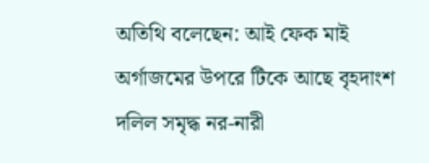অতিথি বলেছেন: আই ফেক মাই অর্গাজমের উপরে টিকে আছে বৃহদাংশ দলিল সমৃদ্ধ নর-নারী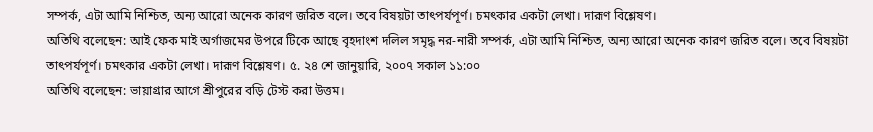সম্পর্ক, এটা আমি নিশ্চিত, অন্য আরো অনেক কারণ জরিত বলে। তবে বিষয়টা তাৎপর্যপূর্ণ। চমৎকার একটা লেখা। দারূণ বিশ্লেষণ।
অতিথি বলেছেন: আই ফেক মাই অর্গাজমের উপরে টিকে আছে বৃহদাংশ দলিল সমৃদ্ধ নর-নারী সম্পর্ক, এটা আমি নিশ্চিত, অন্য আরো অনেক কারণ জরিত বলে। তবে বিষয়টা তাৎপর্যপূর্ণ। চমৎকার একটা লেখা। দারূণ বিশ্লেষণ। ৫. ২৪ শে জানুয়ারি, ২০০৭ সকাল ১১:০০
অতিথি বলেছেন: ভায়াগ্রার আগে শ্রীপুরের বড়ি টেস্ট করা উত্তম।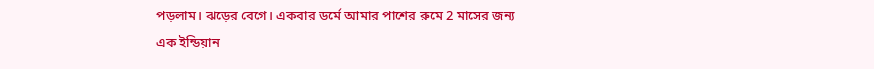পড়লাম। ঝড়ের বেগে। একবার ডর্মে আমার পাশের রুমে 2 মাসের জন্য এক ইন্ডিয়ান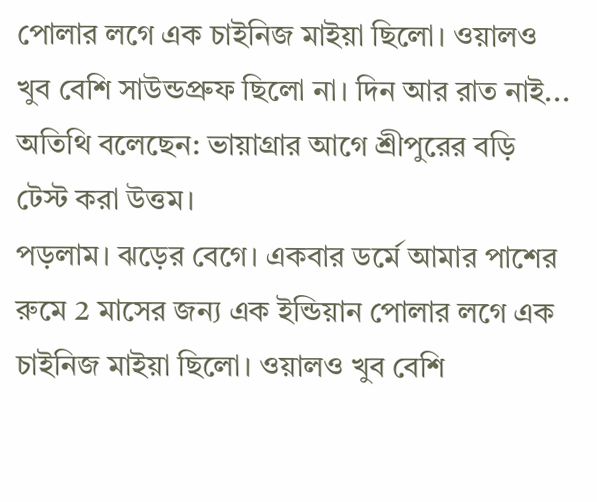পোলার লগে এক চাইনিজ মাইয়া ছিলো। ওয়ালও খুব বেশি সাউন্ডপ্রুফ ছিলো না। দিন আর রাত নাই...
অতিথি বলেছেন: ভায়াগ্রার আগে শ্রীপুরের বড়ি টেস্ট করা উত্তম।
পড়লাম। ঝড়ের বেগে। একবার ডর্মে আমার পাশের রুমে 2 মাসের জন্য এক ইন্ডিয়ান পোলার লগে এক চাইনিজ মাইয়া ছিলো। ওয়ালও খুব বেশি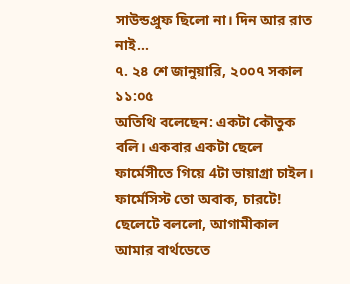সাউন্ডপ্রুফ ছিলো না। দিন আর রাত নাই...
৭. ২৪ শে জানুয়ারি, ২০০৭ সকাল ১১:০৫
অতিথি বলেছেন: একটা কৌতুক বলি। একবার একটা ছেলে ফার্মেসীতে গিয়ে 4টা ভায়াগ্রা চাইল। ফার্মেসিস্ট তো অবাক, চারটে! ছেলেটে বললো, আগামীকাল আমার বার্থডেতে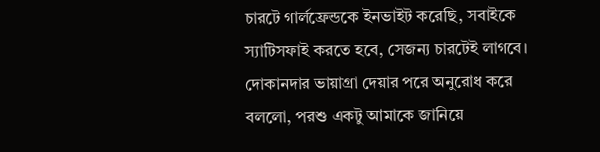চারটে গার্লফ্রেন্ডকে ইনভাইট করেছি, সবাইকে স্যাটিসফাই করতে হবে, সেজন্য চারটেই লাগবে। দোকানদার ভায়াগ্রা দেয়ার পরে অনুরোধ করে বললো, পরশু একটু আমাকে জানিয়ে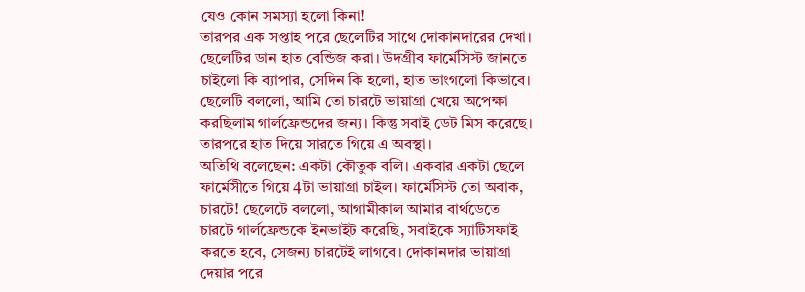যেও কোন সমস্যা হলো কিনা!
তারপর এক সপ্তাহ পরে ছেলেটির সাথে দোকানদারের দেখা। ছেলেটির ডান হাত বেন্ডিজ করা। উদগ্রীব ফার্মেসিস্ট জানতে চাইলো কি ব্যাপার, সেদিন কি হলো, হাত ভাংগলো কিভাবে।
ছেলেটি বললো, আমি তো চারটে ভায়াগ্রা খেয়ে অপেক্ষা করছিলাম গার্লফ্রেন্ডদের জন্য। কিন্তু সবাই ডেট মিস করেছে। তারপরে হাত দিয়ে সারতে গিয়ে এ অবস্থা।
অতিথি বলেছেন: একটা কৌতুক বলি। একবার একটা ছেলে ফার্মেসীতে গিয়ে 4টা ভায়াগ্রা চাইল। ফার্মেসিস্ট তো অবাক, চারটে! ছেলেটে বললো, আগামীকাল আমার বার্থডেতে চারটে গার্লফ্রেন্ডকে ইনভাইট করেছি, সবাইকে স্যাটিসফাই করতে হবে, সেজন্য চারটেই লাগবে। দোকানদার ভায়াগ্রা দেয়ার পরে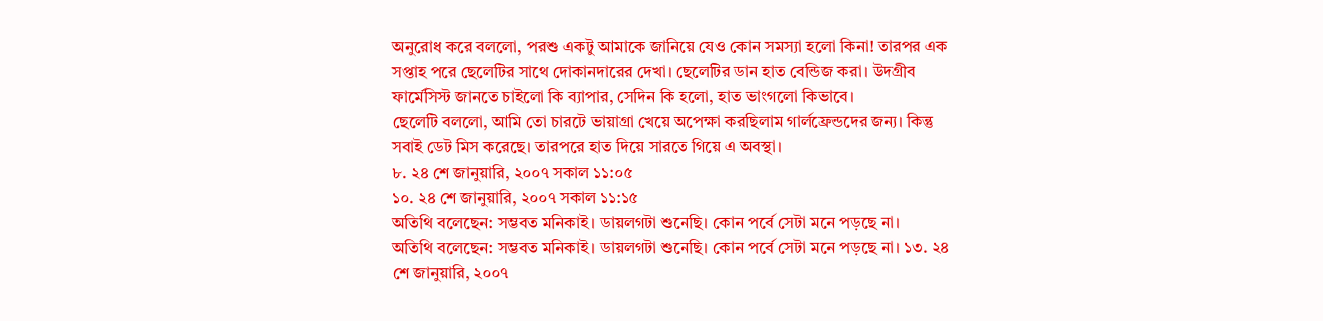অনুরোধ করে বললো, পরশু একটু আমাকে জানিয়ে যেও কোন সমস্যা হলো কিনা! তারপর এক সপ্তাহ পরে ছেলেটির সাথে দোকানদারের দেখা। ছেলেটির ডান হাত বেন্ডিজ করা। উদগ্রীব ফার্মেসিস্ট জানতে চাইলো কি ব্যাপার, সেদিন কি হলো, হাত ভাংগলো কিভাবে।
ছেলেটি বললো, আমি তো চারটে ভায়াগ্রা খেয়ে অপেক্ষা করছিলাম গার্লফ্রেন্ডদের জন্য। কিন্তু সবাই ডেট মিস করেছে। তারপরে হাত দিয়ে সারতে গিয়ে এ অবস্থা।
৮. ২৪ শে জানুয়ারি, ২০০৭ সকাল ১১:০৫
১০. ২৪ শে জানুয়ারি, ২০০৭ সকাল ১১:১৫
অতিথি বলেছেন: সম্ভবত মনিকাই। ডায়লগটা শুনেছি। কোন পর্বে সেটা মনে পড়ছে না।
অতিথি বলেছেন: সম্ভবত মনিকাই। ডায়লগটা শুনেছি। কোন পর্বে সেটা মনে পড়ছে না। ১৩. ২৪ শে জানুয়ারি, ২০০৭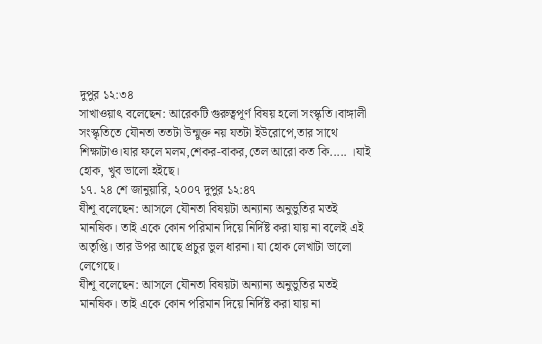দুপুর ১২:৩৪
সাখাওয়াৎ বলেছেন: আরেকটি গুরুত্বপূর্ণ বিষয় হলো সংস্কৃতি।বাঙ্গালী সংস্কৃতিতে যৌনতা ততটা উন্মুক্ত নয় যতটা ইউরোপে,তার সাথে শিক্ষাটাও।যার ফলে মলম,শেকর-বাকর,তেল আরো কত কি..... ।যাই হোক, খুব ভালো হইছে।
১৭. ২৪ শে জানুয়ারি, ২০০৭ দুপুর ১২:৪৭
যীশূ বলেছেন: আসলে যৌনতা বিষয়টা অন্যান্য অনুভুতির মতই মানষিক। তাই একে কোন পরিমান দিয়ে নির্দিষ্ট করা যায় না বলেই এই অতৃপ্তি। তার উপর আছে প্রচুর ভুল ধারনা। যা হোক লেখাটা ভালো লেগেছে।
যীশূ বলেছেন: আসলে যৌনতা বিষয়টা অন্যান্য অনুভুতির মতই মানষিক। তাই একে কোন পরিমান দিয়ে নির্দিষ্ট করা যায় না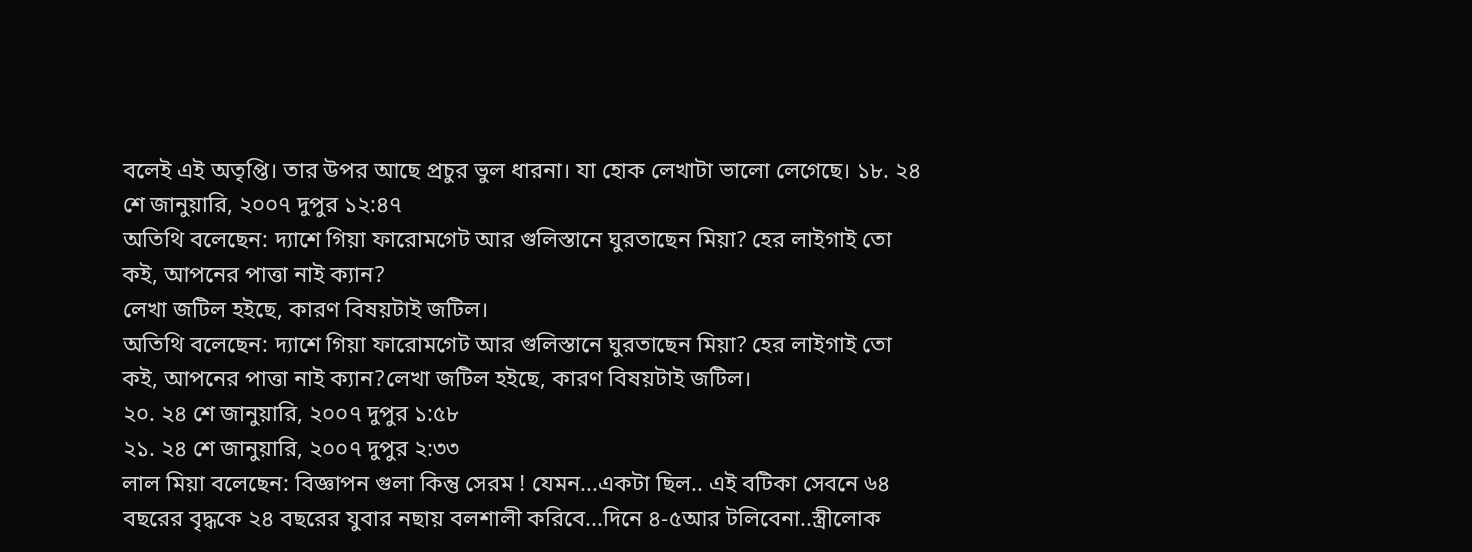বলেই এই অতৃপ্তি। তার উপর আছে প্রচুর ভুল ধারনা। যা হোক লেখাটা ভালো লেগেছে। ১৮. ২৪ শে জানুয়ারি, ২০০৭ দুপুর ১২:৪৭
অতিথি বলেছেন: দ্যাশে গিয়া ফারোমগেট আর গুলিস্তানে ঘুরতাছেন মিয়া? হের লাইগাই তো কই, আপনের পাত্তা নাই ক্যান?
লেখা জটিল হইছে, কারণ বিষয়টাই জটিল।
অতিথি বলেছেন: দ্যাশে গিয়া ফারোমগেট আর গুলিস্তানে ঘুরতাছেন মিয়া? হের লাইগাই তো কই, আপনের পাত্তা নাই ক্যান?লেখা জটিল হইছে, কারণ বিষয়টাই জটিল।
২০. ২৪ শে জানুয়ারি, ২০০৭ দুপুর ১:৫৮
২১. ২৪ শে জানুয়ারি, ২০০৭ দুপুর ২:৩৩
লাল মিয়া বলেছেন: বিজ্ঞাপন গুলা কিন্তু সেরম ! যেমন...একটা ছিল.. এই বটিকা সেবনে ৬৪ বছরের বৃদ্ধকে ২৪ বছরের যুবার নছায় বলশালী করিবে...দিনে ৪-৫আর টলিবেনা..স্ত্রীলোক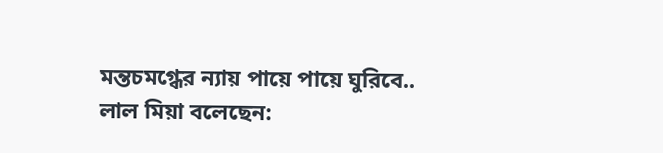মন্তচমগ্ধের ন্যায় পায়ে পায়ে ঘুরিবে..
লাল মিয়া বলেছেন: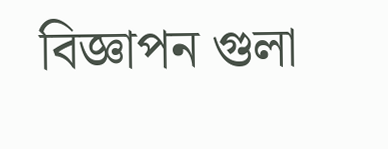বিজ্ঞাপন গুলা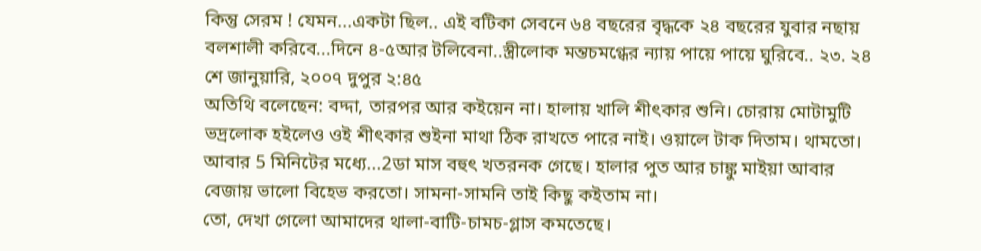কিন্তু সেরম ! যেমন...একটা ছিল.. এই বটিকা সেবনে ৬৪ বছরের বৃদ্ধকে ২৪ বছরের যুবার নছায় বলশালী করিবে...দিনে ৪-৫আর টলিবেনা..স্ত্রীলোক মন্তচমগ্ধের ন্যায় পায়ে পায়ে ঘুরিবে.. ২৩. ২৪ শে জানুয়ারি, ২০০৭ দুপুর ২:৪৫
অতিথি বলেছেন: বদ্দা, তারপর আর কইয়েন না। হালায় খালি শীৎকার শুনি। চোরায় মোটামুটি ভদ্রলোক হইলেও ওই শীৎকার শুইনা মাথা ঠিক রাখতে পারে নাই। ওয়ালে টাক দিতাম। থামতো। আবার 5 মিনিটের মধ্যে...2ডা মাস বহুৎ খতরনক গেছে। হালার পুত আর চাঙ্কু মাইয়া আবার বেজায় ভালো বিহেভ করতো। সামনা-সামনি তাই কিছু কইতাম না।
তো, দেখা গেলো আমাদের থালা-বাটি-চামচ-গ্লাস কমতেছে।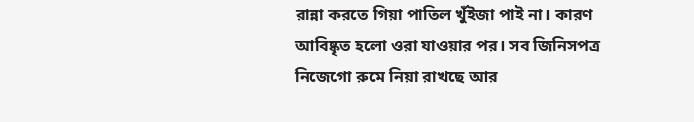রান্না করতে গিয়া পাতিল খুঁইজা পাই না। কারণ আবিষ্কৃত হলো ওরা যাওয়ার পর। সব জিনিসপত্র নিজেগো রুমে নিয়া রাখছে আর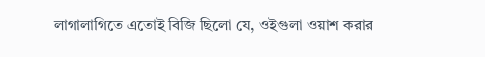লাগালাগিতে এতোই বিজি ছিলো যে, ওইগুলা ওয়াশ করার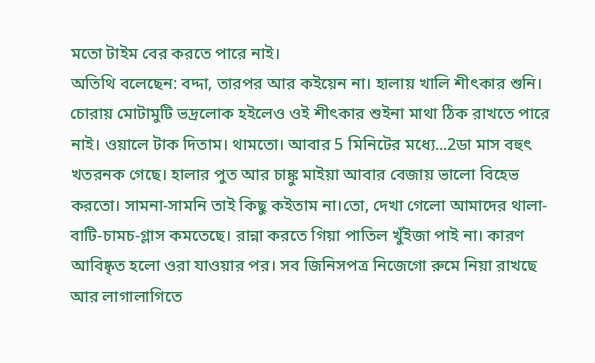মতো টাইম বের করতে পারে নাই।
অতিথি বলেছেন: বদ্দা, তারপর আর কইয়েন না। হালায় খালি শীৎকার শুনি। চোরায় মোটামুটি ভদ্রলোক হইলেও ওই শীৎকার শুইনা মাথা ঠিক রাখতে পারে নাই। ওয়ালে টাক দিতাম। থামতো। আবার 5 মিনিটের মধ্যে...2ডা মাস বহুৎ খতরনক গেছে। হালার পুত আর চাঙ্কু মাইয়া আবার বেজায় ভালো বিহেভ করতো। সামনা-সামনি তাই কিছু কইতাম না।তো, দেখা গেলো আমাদের থালা-বাটি-চামচ-গ্লাস কমতেছে। রান্না করতে গিয়া পাতিল খুঁইজা পাই না। কারণ আবিষ্কৃত হলো ওরা যাওয়ার পর। সব জিনিসপত্র নিজেগো রুমে নিয়া রাখছে আর লাগালাগিতে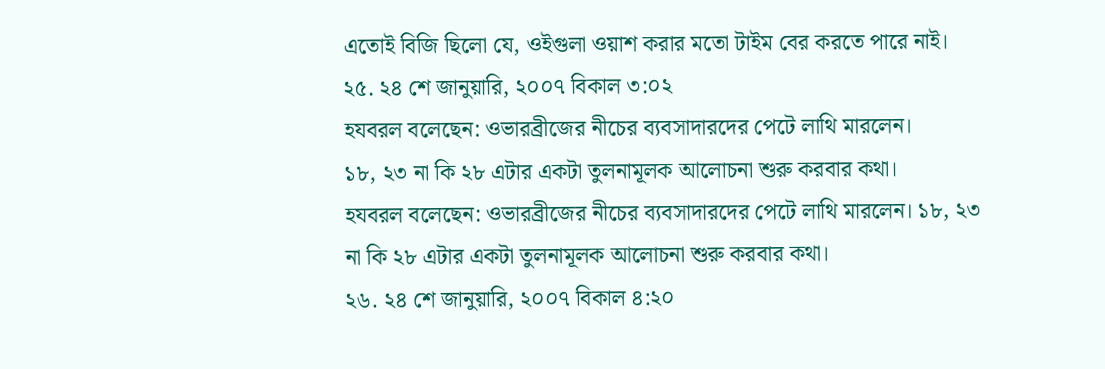এতোই বিজি ছিলো যে, ওইগুলা ওয়াশ করার মতো টাইম বের করতে পারে নাই।
২৫. ২৪ শে জানুয়ারি, ২০০৭ বিকাল ৩:০২
হযবরল বলেছেন: ওভারব্রীজের নীচের ব্যবসাদারদের পেটে লাথি মারলেন।
১৮, ২৩ না কি ২৮ এটার একটা তুলনামূলক আলোচনা শুরু করবার কথা।
হযবরল বলেছেন: ওভারব্রীজের নীচের ব্যবসাদারদের পেটে লাথি মারলেন। ১৮, ২৩ না কি ২৮ এটার একটা তুলনামূলক আলোচনা শুরু করবার কথা।
২৬. ২৪ শে জানুয়ারি, ২০০৭ বিকাল ৪:২০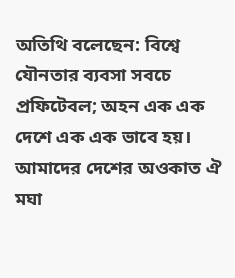অতিথি বলেছেন: বিশ্বে যৌনতার ব্যবসা সবচে প্রফিটেবল; অহন এক এক দেশে এক এক ভাবে হয়। আমাদের দেশের অওকাত ঐ মঘা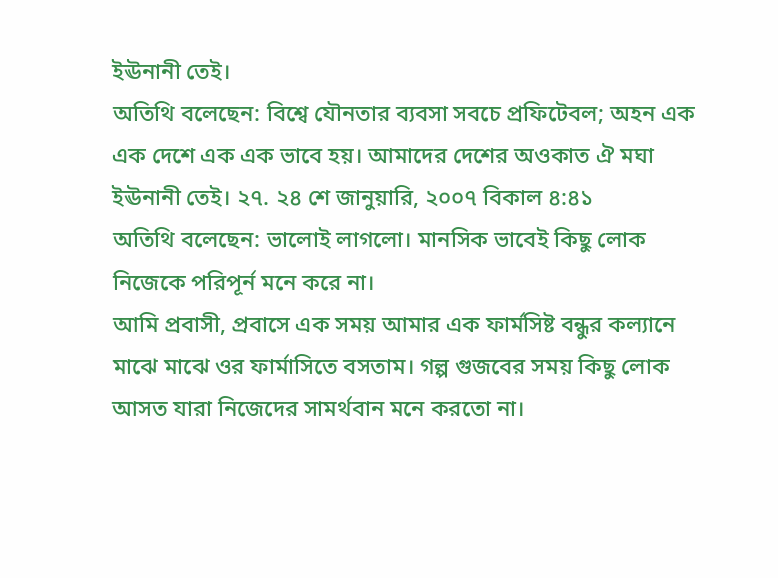ইঊনানী তেই।
অতিথি বলেছেন: বিশ্বে যৌনতার ব্যবসা সবচে প্রফিটেবল; অহন এক এক দেশে এক এক ভাবে হয়। আমাদের দেশের অওকাত ঐ মঘা ইঊনানী তেই। ২৭. ২৪ শে জানুয়ারি, ২০০৭ বিকাল ৪:৪১
অতিথি বলেছেন: ভালোই লাগলো। মানসিক ভাবেই কিছু লোক নিজেকে পরিপূর্ন মনে করে না।
আমি প্রবাসী, প্রবাসে এক সময় আমার এক ফার্মসিষ্ট বন্ধুর কল্যানে মাঝে মাঝে ওর ফার্মাসিতে বসতাম। গল্প গুজবের সময় কিছু লোক আসত যারা নিজেদের সামর্থবান মনে করতো না।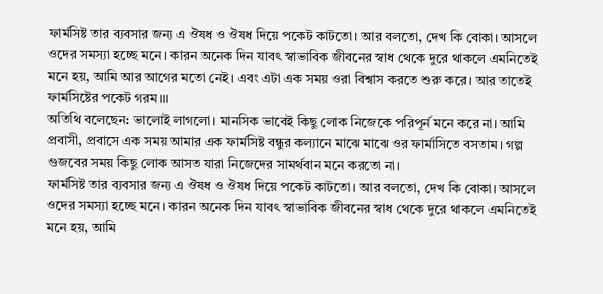ফার্মসিষ্ট তার ব্যবসার জন্য এ ঔষধ ও ঔষধ দিয়ে পকেট কাটতো। আর বলতো, দেখ কি বোকা। আসলে ওদের সমস্যা হচ্ছে মনে। কারন অনেক দিন যাবৎ স্বাভাবিক জীবনের স্বাধ থেকে দুরে থাকলে এমনিতেই মনে হয়, আমি আর আগের মতো নেই। এবং এটা এক সময় ওরা বিশ্বাস করতে শুরু করে। আর তাতেই ফার্মসিষ্টের পকেট গরম।।।
অতিথি বলেছেন: ভালোই লাগলো। মানসিক ভাবেই কিছু লোক নিজেকে পরিপূর্ন মনে করে না। আমি প্রবাসী, প্রবাসে এক সময় আমার এক ফার্মসিষ্ট বন্ধুর কল্যানে মাঝে মাঝে ওর ফার্মাসিতে বসতাম। গল্প গুজবের সময় কিছু লোক আসত যারা নিজেদের সামর্থবান মনে করতো না।
ফার্মসিষ্ট তার ব্যবসার জন্য এ ঔষধ ও ঔষধ দিয়ে পকেট কাটতো। আর বলতো, দেখ কি বোকা। আসলে ওদের সমস্যা হচ্ছে মনে। কারন অনেক দিন যাবৎ স্বাভাবিক জীবনের স্বাধ থেকে দুরে থাকলে এমনিতেই মনে হয়, আমি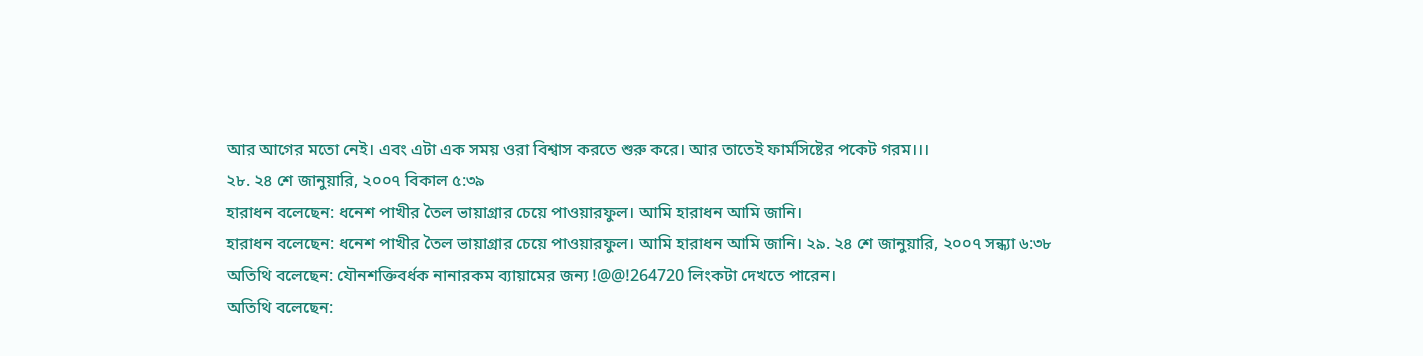আর আগের মতো নেই। এবং এটা এক সময় ওরা বিশ্বাস করতে শুরু করে। আর তাতেই ফার্মসিষ্টের পকেট গরম।।।
২৮. ২৪ শে জানুয়ারি, ২০০৭ বিকাল ৫:৩৯
হারাধন বলেছেন: ধনেশ পাখীর তৈল ভায়াগ্রার চেয়ে পাওয়ারফুল। আমি হারাধন আমি জানি।
হারাধন বলেছেন: ধনেশ পাখীর তৈল ভায়াগ্রার চেয়ে পাওয়ারফুল। আমি হারাধন আমি জানি। ২৯. ২৪ শে জানুয়ারি, ২০০৭ সন্ধ্যা ৬:৩৮
অতিথি বলেছেন: যৌনশক্তিবর্ধক নানারকম ব্যায়ামের জন্য !@@!264720 লিংকটা দেখতে পারেন।
অতিথি বলেছেন: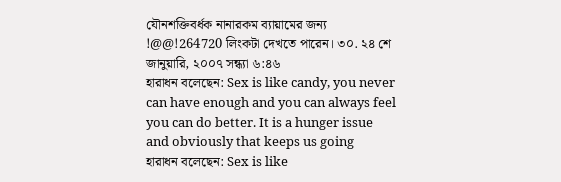যৌনশক্তিবর্ধক নানারকম ব্যায়ামের জন্য !@@!264720 লিংকটা দেখতে পারেন। ৩০. ২৪ শে জানুয়ারি, ২০০৭ সন্ধ্যা ৬:৪৬
হারাধন বলেছেন: Sex is like candy, you never can have enough and you can always feel you can do better. It is a hunger issue and obviously that keeps us going
হারাধন বলেছেন: Sex is like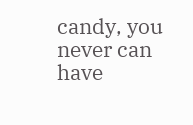candy, you never can have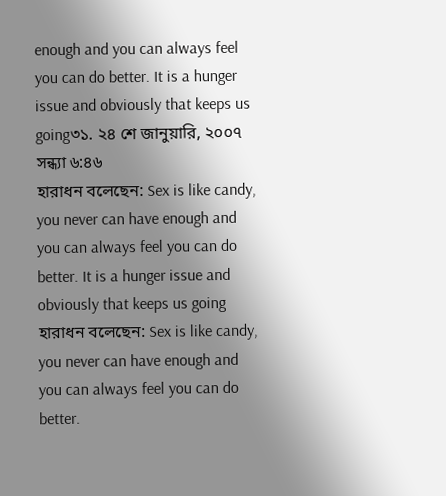enough and you can always feel you can do better. It is a hunger issue and obviously that keeps us going৩১. ২৪ শে জানুয়ারি, ২০০৭ সন্ধ্যা ৬:৪৬
হারাধন বলেছেন: Sex is like candy, you never can have enough and you can always feel you can do better. It is a hunger issue and obviously that keeps us going
হারাধন বলেছেন: Sex is like candy, you never can have enough and you can always feel you can do better.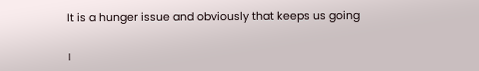It is a hunger issue and obviously that keeps us going

।